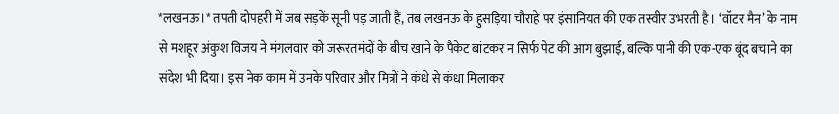*लखनऊ।* तपती दोपहरी में जब सड़कें सूनी पड़ जाती हैं, तब लखनऊ के हुसड़िया चौराहे पर इंसानियत की एक तस्वीर उभरती है। ‘वॉटर मैन’ के नाम से मशहूर अंकुश विजय ने मंगलवार को जरूरतमंदों के बीच खाने के पैकेट बांटकर न सिर्फ पेट की आग बुझाई, बल्कि पानी की एक-एक बूंद बचाने का संदेश भी दिया। इस नेक काम में उनके परिवार और मित्रों ने कंधे से कंधा मिलाकर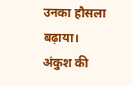उनका हौसला बढ़ाया। अंकुश की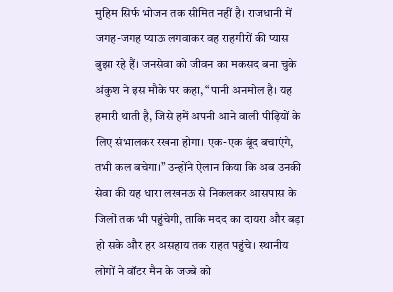मुहिम सिर्फ भोजन तक सीमित नहीं है। राजधानी में जगह-जगह प्याऊ लगवाकर वह राहगीरों की प्यास बुझा रहे हैं। जनसेवा को जीवन का मकसद बना चुके अंकुश ने इस मौके पर कहा, “पानी अनमोल है। यह हमारी थाती है, जिसे हमें अपनी आने वाली पीढ़ियों के लिए संभालकर रखना होगा। एक-एक बूंद बचाएंगे, तभी कल बचेगा।” उन्होंने ऐलान किया कि अब उनकी सेवा की यह धारा लखनऊ से निकलकर आसपास के जिलों तक भी पहुंचेगी, ताकि मदद का दायरा और बड़ा हो सके और हर असहाय तक राहत पहुंचे। स्थानीय लोगों ने वॉटर मैन के जज्बे को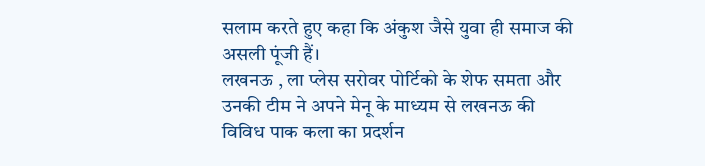सलाम करते हुए कहा कि अंकुश जैसे युवा ही समाज की असली पूंजी हैं।
लखनऊ , ला प्लेस सरोवर पोर्टिको के शेफ समता और उनकी टीम ने अपने मेनू के माध्यम से लखनऊ की विविध पाक कला का प्रदर्शन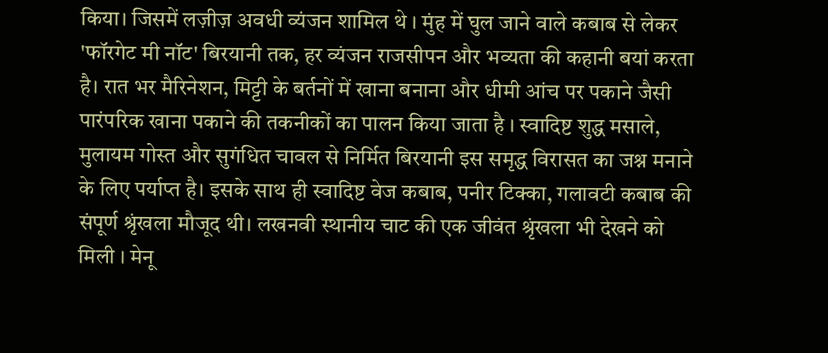किया। जिसमें लज़ीज़ अवधी व्यंजन शामिल थे । मुंह में घुल जाने वाले कबाब से लेकर 'फॉरगेट मी नॉट' बिरयानी तक, हर व्यंजन राजसीपन और भव्यता की कहानी बयां करता है। रात भर मैरिनेशन, मिट्टी के बर्तनों में खाना बनाना और धीमी आंच पर पकाने जैसी पारंपरिक खाना पकाने की तकनीकों का पालन किया जाता है । स्वादिष्ट शुद्ध मसाले, मुलायम गोस्त और सुगंधित चावल से निर्मित बिरयानी इस समृद्ध विरासत का जश्न मनाने के लिए पर्याप्त है। इसके साथ ही स्वादिष्ट वेज कबाब, पनीर टिक्का, गलावटी कबाब की संपूर्ण श्रृंखला मौजूद थी। लखनवी स्थानीय चाट की एक जीवंत श्रृंखला भी देखने को मिली । मेनू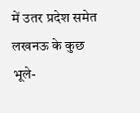में उतर प्रदेश समेत लखनऊ के कुछ भूले-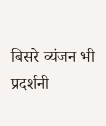बिसरे व्यंजन भी प्रदर्शनी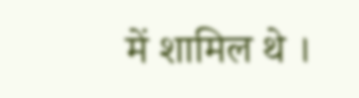में शामिल थे ।